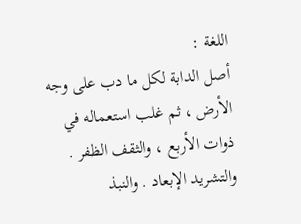اللغة :
أصل الدابة لكل ما دب على وجه الأرض ، ثم غلب استعماله في ذوات الأربع ، والثقف الظفر . والتشريد الإبعاد . والنبذ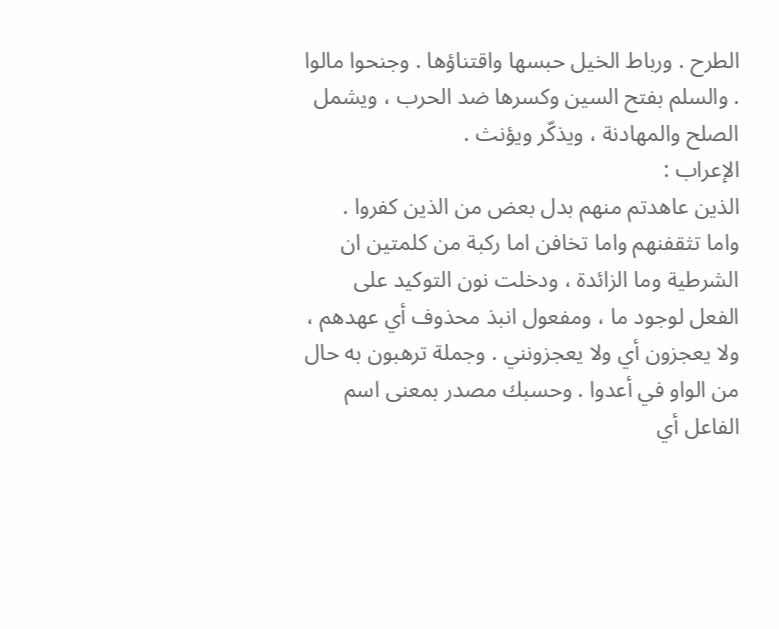الطرح . ورباط الخيل حبسها واقتناؤها . وجنحوا مالوا . والسلم بفتح السين وكسرها ضد الحرب ، ويشمل الصلح والمهادنة ، ويذكّر ويؤنث .
الإعراب :
الذين عاهدتم منهم بدل بعض من الذين كفروا . واما تثقفنهم واما تخافن اما ركبة من كلمتين ان الشرطية وما الزائدة ، ودخلت نون التوكيد على الفعل لوجود ما ، ومفعول انبذ محذوف أي عهدهم ، ولا يعجزون أي ولا يعجزونني . وجملة ترهبون به حال من الواو في أعدوا . وحسبك مصدر بمعنى اسم الفاعل أي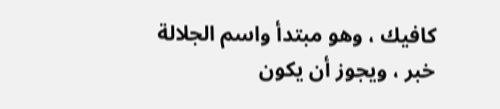كافيك ، وهو مبتدأ واسم الجلالة خبر ، ويجوز أن يكون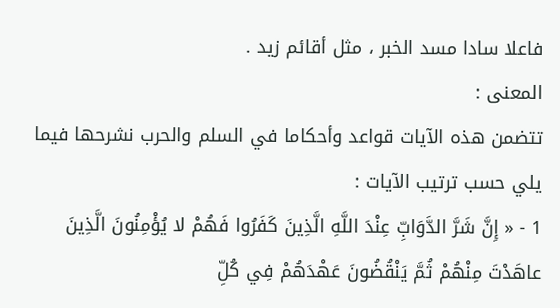فاعلا سادا مسد الخبر ، مثل أقائم زيد .
المعنى :
تتضمن هذه الآيات قواعد وأحكاما في السلم والحرب نشرحها فيما يلي حسب ترتيب الآيات :
1 - « إِنَّ شَرَّ الدَّوَابِّ عِنْدَ اللَّهِ الَّذِينَ كَفَرُوا فَهُمْ لا يُؤْمِنُونَ الَّذِينَ عاهَدْتَ مِنْهُمْ ثُمَّ يَنْقُضُونَ عَهْدَهُمْ فِي كُلِّ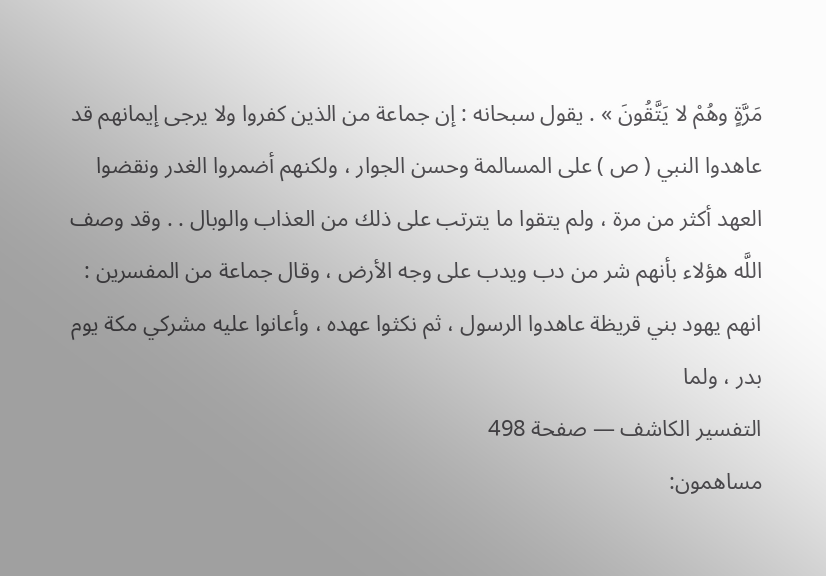مَرَّةٍ وهُمْ لا يَتَّقُونَ » . يقول سبحانه : إن جماعة من الذين كفروا ولا يرجى إيمانهم قد عاهدوا النبي ( ص ) على المسالمة وحسن الجوار ، ولكنهم أضمروا الغدر ونقضوا العهد أكثر من مرة ، ولم يتقوا ما يترتب على ذلك من العذاب والوبال . . وقد وصف اللَّه هؤلاء بأنهم شر من دب ويدب على وجه الأرض ، وقال جماعة من المفسرين : انهم يهود بني قريظة عاهدوا الرسول ، ثم نكثوا عهده ، وأعانوا عليه مشركي مكة يوم بدر ، ولما
التفسير الكاشف — صفحة 498
مساهمون: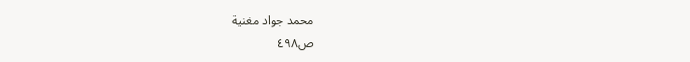محمد جواد مغنية
ص٤٩٨